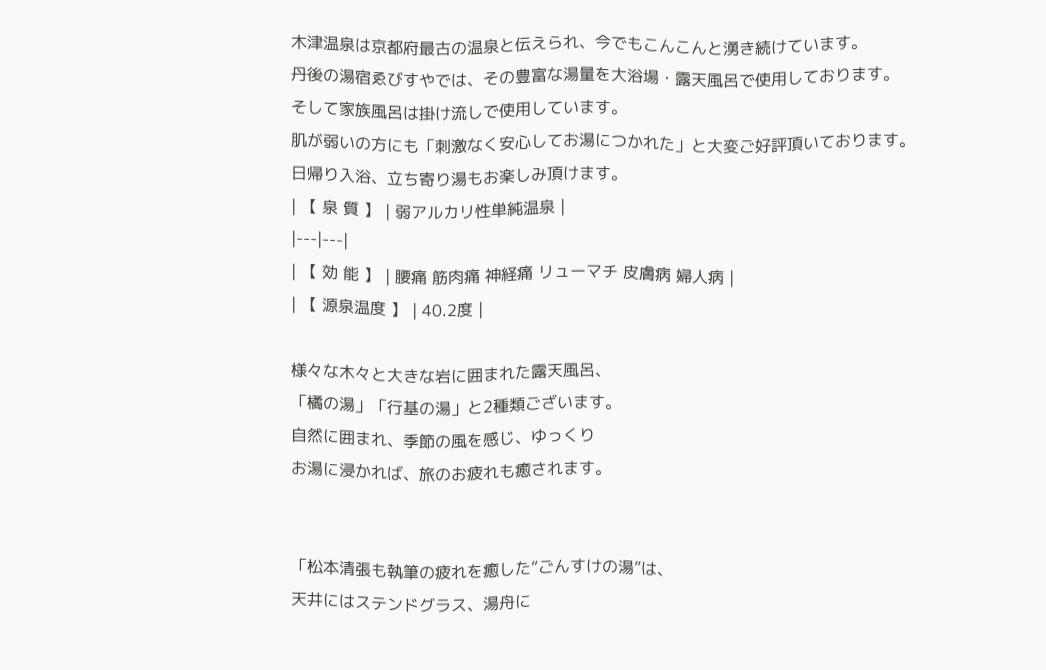木津温泉は京都府最古の温泉と伝えられ、今でもこんこんと湧き続けています。
丹後の湯宿ゑびすやでは、その豊富な湯量を大浴場・露天風呂で使用しております。
そして家族風呂は掛け流しで使用しています。
肌が弱いの方にも「刺激なく安心してお湯につかれた」と大変ご好評頂いております。
日帰り入浴、立ち寄り湯もお楽しみ頂けます。
| 【 泉 質 】 | 弱アルカリ性単純温泉 |
|---|---|
| 【 効 能 】 | 腰痛 筋肉痛 神経痛 リューマチ 皮膚病 婦人病 |
| 【 源泉温度 】 | 40.2度 |

様々な木々と大きな岩に囲まれた露天風呂、
「橘の湯」「行基の湯」と2種類ございます。
自然に囲まれ、季節の風を感じ、ゆっくり
お湯に浸かれば、旅のお疲れも癒されます。


「松本清張も執筆の疲れを癒した“ごんすけの湯”は、
天井にはステンドグラス、湯舟に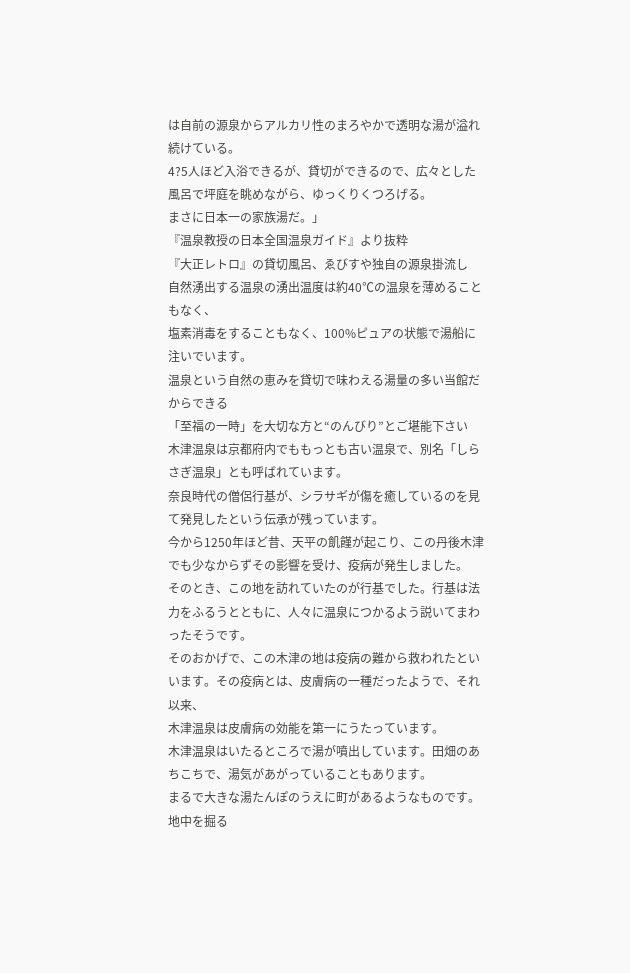は自前の源泉からアルカリ性のまろやかで透明な湯が溢れ続けている。
4?5人ほど入浴できるが、貸切ができるので、広々とした風呂で坪庭を眺めながら、ゆっくりくつろげる。
まさに日本一の家族湯だ。」
『温泉教授の日本全国温泉ガイド』より抜粋
『大正レトロ』の貸切風呂、ゑびすや独自の源泉掛流し
自然湧出する温泉の湧出温度は約40℃の温泉を薄めることもなく、
塩素消毒をすることもなく、100%ピュアの状態で湯船に注いでいます。
温泉という自然の恵みを貸切で味わえる湯量の多い当館だからできる
「至福の一時」を大切な方と“のんびり”とご堪能下さい
木津温泉は京都府内でももっとも古い温泉で、別名「しらさぎ温泉」とも呼ばれています。
奈良時代の僧侶行基が、シラサギが傷を癒しているのを見て発見したという伝承が残っています。
今から1250年ほど昔、天平の飢饉が起こり、この丹後木津でも少なからずその影響を受け、疫病が発生しました。
そのとき、この地を訪れていたのが行基でした。行基は法力をふるうとともに、人々に温泉につかるよう説いてまわったそうです。
そのおかげで、この木津の地は疫病の難から救われたといいます。その疫病とは、皮膚病の一種だったようで、それ以来、
木津温泉は皮膚病の効能を第一にうたっています。
木津温泉はいたるところで湯が噴出しています。田畑のあちこちで、湯気があがっていることもあります。
まるで大きな湯たんぽのうえに町があるようなものです。地中を掘る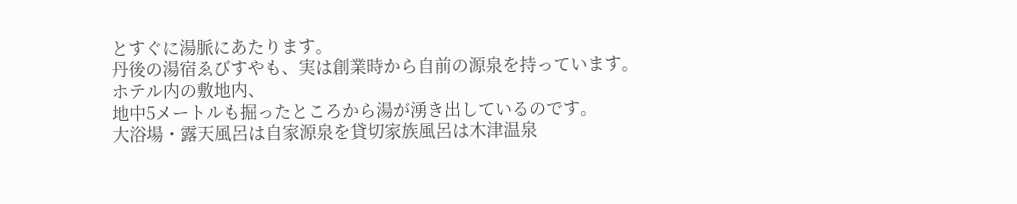とすぐに湯脈にあたります。
丹後の湯宿ゑびすやも、実は創業時から自前の源泉を持っています。ホテル内の敷地内、
地中5メートルも掘ったところから湯が湧き出しているのです。
大浴場・露天風呂は自家源泉を貸切家族風呂は木津温泉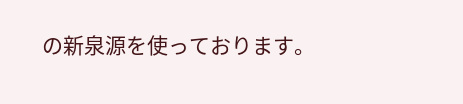の新泉源を使っております。